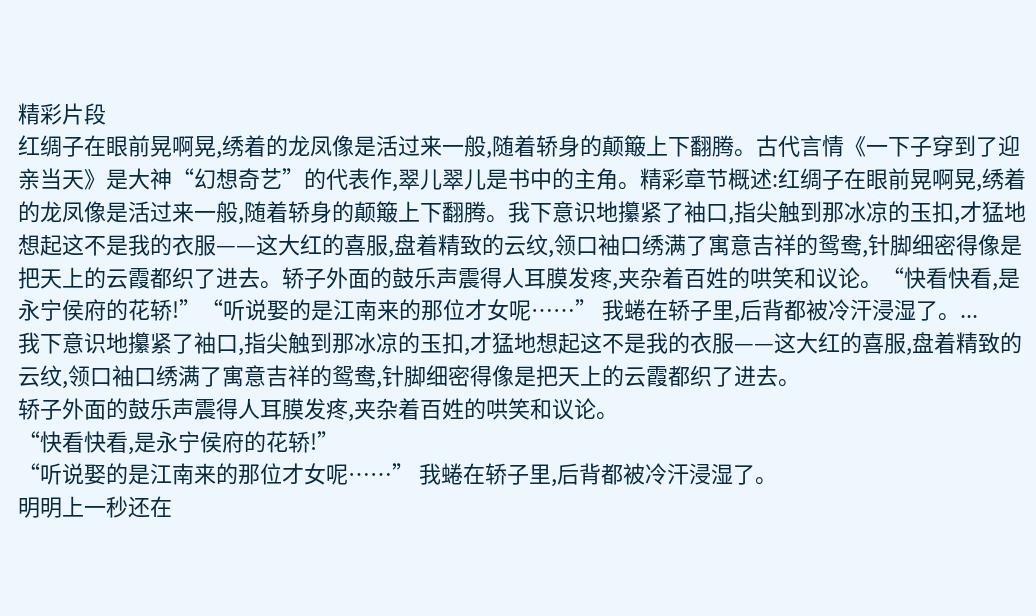精彩片段
红绸子在眼前晃啊晃,绣着的龙凤像是活过来一般,随着轿身的颠簸上下翻腾。古代言情《一下子穿到了迎亲当天》是大神“幻想奇艺”的代表作,翠儿翠儿是书中的主角。精彩章节概述:红绸子在眼前晃啊晃,绣着的龙凤像是活过来一般,随着轿身的颠簸上下翻腾。我下意识地攥紧了袖口,指尖触到那冰凉的玉扣,才猛地想起这不是我的衣服——这大红的喜服,盘着精致的云纹,领口袖口绣满了寓意吉祥的鸳鸯,针脚细密得像是把天上的云霞都织了进去。轿子外面的鼓乐声震得人耳膜发疼,夹杂着百姓的哄笑和议论。“快看快看,是永宁侯府的花轿!”“听说娶的是江南来的那位才女呢……” 我蜷在轿子里,后背都被冷汗浸湿了。...
我下意识地攥紧了袖口,指尖触到那冰凉的玉扣,才猛地想起这不是我的衣服——这大红的喜服,盘着精致的云纹,领口袖口绣满了寓意吉祥的鸳鸯,针脚细密得像是把天上的云霞都织了进去。
轿子外面的鼓乐声震得人耳膜发疼,夹杂着百姓的哄笑和议论。
“快看快看,是永宁侯府的花轿!”
“听说娶的是江南来的那位才女呢……” 我蜷在轿子里,后背都被冷汗浸湿了。
明明上一秒还在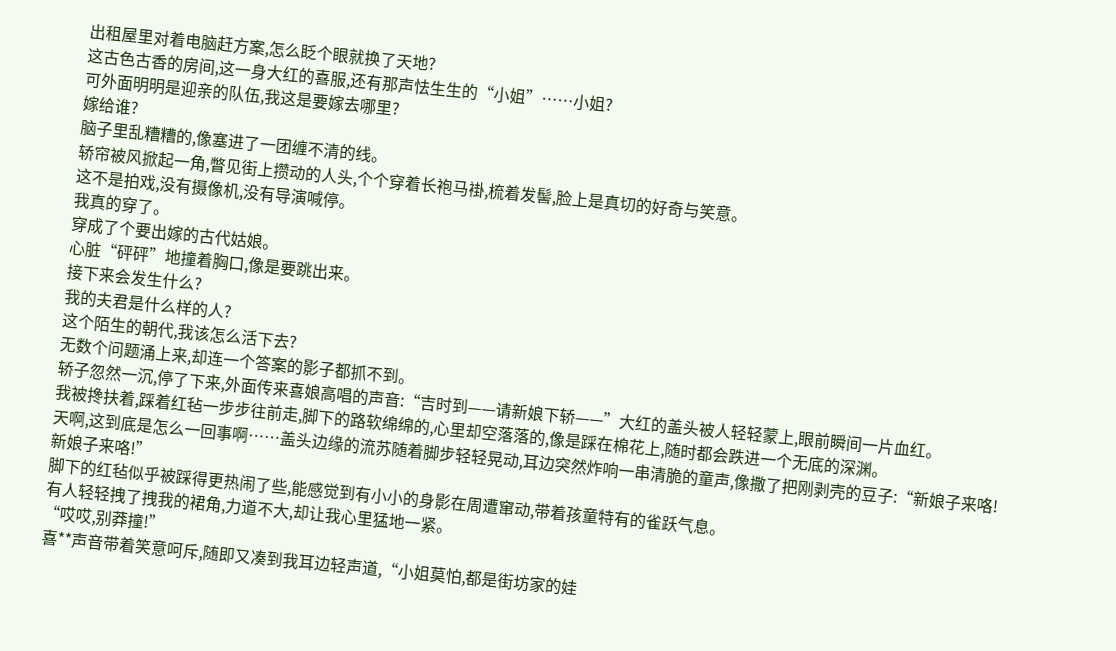出租屋里对着电脑赶方案,怎么眨个眼就换了天地?
这古色古香的房间,这一身大红的喜服,还有那声怯生生的“小姐”……小姐?
可外面明明是迎亲的队伍,我这是要嫁去哪里?
嫁给谁?
脑子里乱糟糟的,像塞进了一团缠不清的线。
轿帘被风掀起一角,瞥见街上攒动的人头,个个穿着长袍马褂,梳着发髻,脸上是真切的好奇与笑意。
这不是拍戏,没有摄像机,没有导演喊停。
我真的穿了。
穿成了个要出嫁的古代姑娘。
心脏“砰砰”地撞着胸口,像是要跳出来。
接下来会发生什么?
我的夫君是什么样的人?
这个陌生的朝代,我该怎么活下去?
无数个问题涌上来,却连一个答案的影子都抓不到。
轿子忽然一沉,停了下来,外面传来喜娘高唱的声音:“吉时到——请新娘下轿——”大红的盖头被人轻轻蒙上,眼前瞬间一片血红。
我被搀扶着,踩着红毡一步步往前走,脚下的路软绵绵的,心里却空落落的,像是踩在棉花上,随时都会跌进一个无底的深渊。
天啊,这到底是怎么一回事啊……盖头边缘的流苏随着脚步轻轻晃动,耳边突然炸响一串清脆的童声,像撒了把刚剥壳的豆子:“新娘子来咯!
新娘子来咯!”
脚下的红毡似乎被踩得更热闹了些,能感觉到有小小的身影在周遭窜动,带着孩童特有的雀跃气息。
有人轻轻拽了拽我的裙角,力道不大,却让我心里猛地一紧。
“哎哎,别莽撞!”
喜**声音带着笑意呵斥,随即又凑到我耳边轻声道,“小姐莫怕,都是街坊家的娃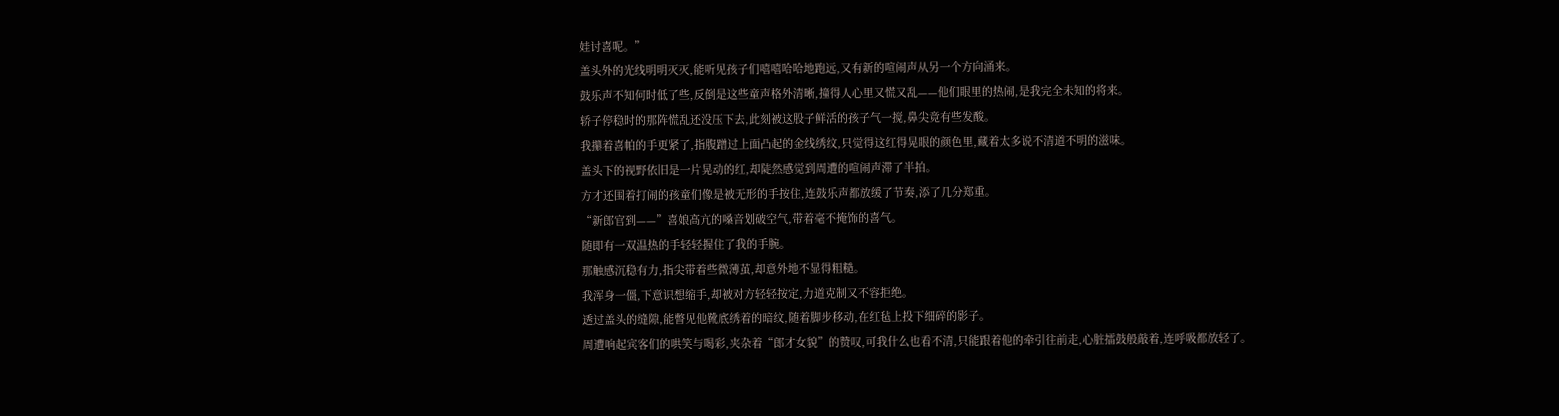娃讨喜呢。”
盖头外的光线明明灭灭,能听见孩子们嘻嘻哈哈地跑远,又有新的喧闹声从另一个方向涌来。
鼓乐声不知何时低了些,反倒是这些童声格外清晰,撞得人心里又慌又乱——他们眼里的热闹,是我完全未知的将来。
轿子停稳时的那阵慌乱还没压下去,此刻被这股子鲜活的孩子气一搅,鼻尖竟有些发酸。
我攥着喜帕的手更紧了,指腹蹭过上面凸起的金线绣纹,只觉得这红得晃眼的颜色里,藏着太多说不清道不明的滋味。
盖头下的视野依旧是一片晃动的红,却陡然感觉到周遭的喧闹声滞了半拍。
方才还围着打闹的孩童们像是被无形的手按住,连鼓乐声都放缓了节奏,添了几分郑重。
“新郎官到——”喜娘高亢的嗓音划破空气,带着毫不掩饰的喜气。
随即有一双温热的手轻轻握住了我的手腕。
那触感沉稳有力,指尖带着些微薄茧,却意外地不显得粗糙。
我浑身一僵,下意识想缩手,却被对方轻轻按定,力道克制又不容拒绝。
透过盖头的缝隙,能瞥见他靴底绣着的暗纹,随着脚步移动,在红毡上投下细碎的影子。
周遭响起宾客们的哄笑与喝彩,夹杂着“郎才女貌”的赞叹,可我什么也看不清,只能跟着他的牵引往前走,心脏擂鼓般敲着,连呼吸都放轻了。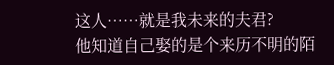这人……就是我未来的夫君?
他知道自己娶的是个来历不明的陌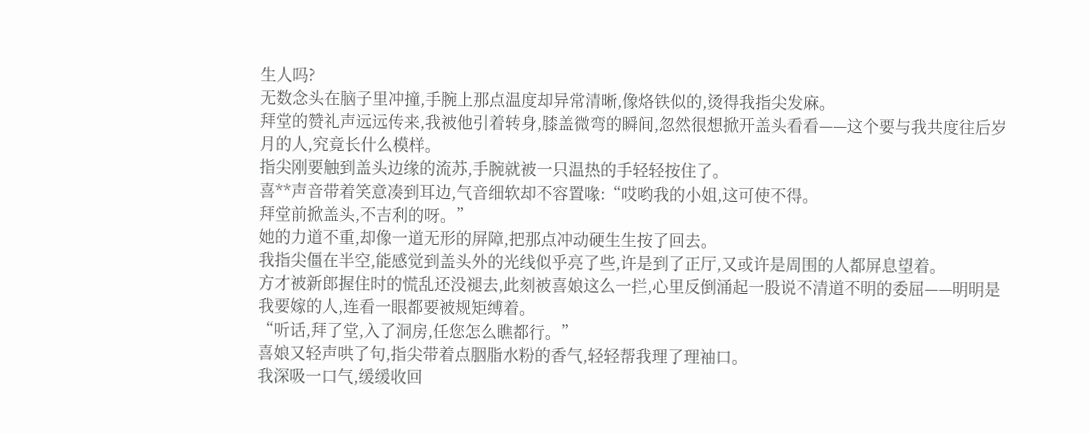生人吗?
无数念头在脑子里冲撞,手腕上那点温度却异常清晰,像烙铁似的,烫得我指尖发麻。
拜堂的赞礼声远远传来,我被他引着转身,膝盖微弯的瞬间,忽然很想掀开盖头看看——这个要与我共度往后岁月的人,究竟长什么模样。
指尖刚要触到盖头边缘的流苏,手腕就被一只温热的手轻轻按住了。
喜**声音带着笑意凑到耳边,气音细软却不容置喙:“哎哟我的小姐,这可使不得。
拜堂前掀盖头,不吉利的呀。”
她的力道不重,却像一道无形的屏障,把那点冲动硬生生按了回去。
我指尖僵在半空,能感觉到盖头外的光线似乎亮了些,许是到了正厅,又或许是周围的人都屏息望着。
方才被新郎握住时的慌乱还没褪去,此刻被喜娘这么一拦,心里反倒涌起一股说不清道不明的委屈——明明是我要嫁的人,连看一眼都要被规矩缚着。
“听话,拜了堂,入了洞房,任您怎么瞧都行。”
喜娘又轻声哄了句,指尖带着点胭脂水粉的香气,轻轻帮我理了理袖口。
我深吸一口气,缓缓收回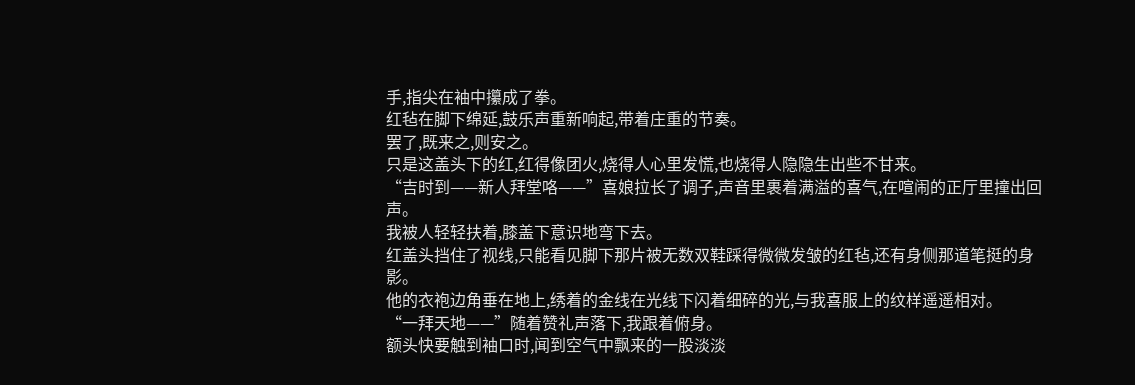手,指尖在袖中攥成了拳。
红毡在脚下绵延,鼓乐声重新响起,带着庄重的节奏。
罢了,既来之,则安之。
只是这盖头下的红,红得像团火,烧得人心里发慌,也烧得人隐隐生出些不甘来。
“吉时到——新人拜堂咯——”喜娘拉长了调子,声音里裹着满溢的喜气,在喧闹的正厅里撞出回声。
我被人轻轻扶着,膝盖下意识地弯下去。
红盖头挡住了视线,只能看见脚下那片被无数双鞋踩得微微发皱的红毡,还有身侧那道笔挺的身影。
他的衣袍边角垂在地上,绣着的金线在光线下闪着细碎的光,与我喜服上的纹样遥遥相对。
“一拜天地——”随着赞礼声落下,我跟着俯身。
额头快要触到袖口时,闻到空气中飘来的一股淡淡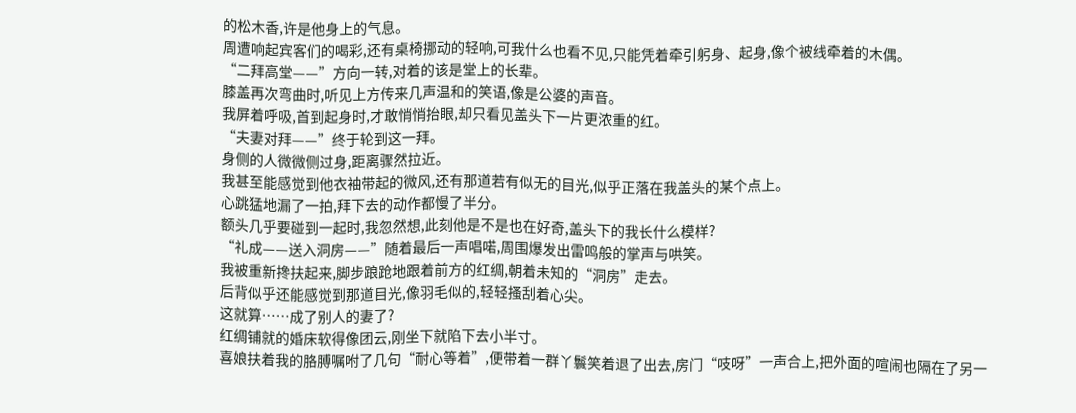的松木香,许是他身上的气息。
周遭响起宾客们的喝彩,还有桌椅挪动的轻响,可我什么也看不见,只能凭着牵引躬身、起身,像个被线牵着的木偶。
“二拜高堂——”方向一转,对着的该是堂上的长辈。
膝盖再次弯曲时,听见上方传来几声温和的笑语,像是公婆的声音。
我屏着呼吸,首到起身时,才敢悄悄抬眼,却只看见盖头下一片更浓重的红。
“夫妻对拜——”终于轮到这一拜。
身侧的人微微侧过身,距离骤然拉近。
我甚至能感觉到他衣袖带起的微风,还有那道若有似无的目光,似乎正落在我盖头的某个点上。
心跳猛地漏了一拍,拜下去的动作都慢了半分。
额头几乎要碰到一起时,我忽然想,此刻他是不是也在好奇,盖头下的我长什么模样?
“礼成——送入洞房——”随着最后一声唱喏,周围爆发出雷鸣般的掌声与哄笑。
我被重新搀扶起来,脚步踉跄地跟着前方的红绸,朝着未知的“洞房”走去。
后背似乎还能感觉到那道目光,像羽毛似的,轻轻搔刮着心尖。
这就算……成了别人的妻了?
红绸铺就的婚床软得像团云,刚坐下就陷下去小半寸。
喜娘扶着我的胳膊嘱咐了几句“耐心等着”,便带着一群丫鬟笑着退了出去,房门“吱呀”一声合上,把外面的喧闹也隔在了另一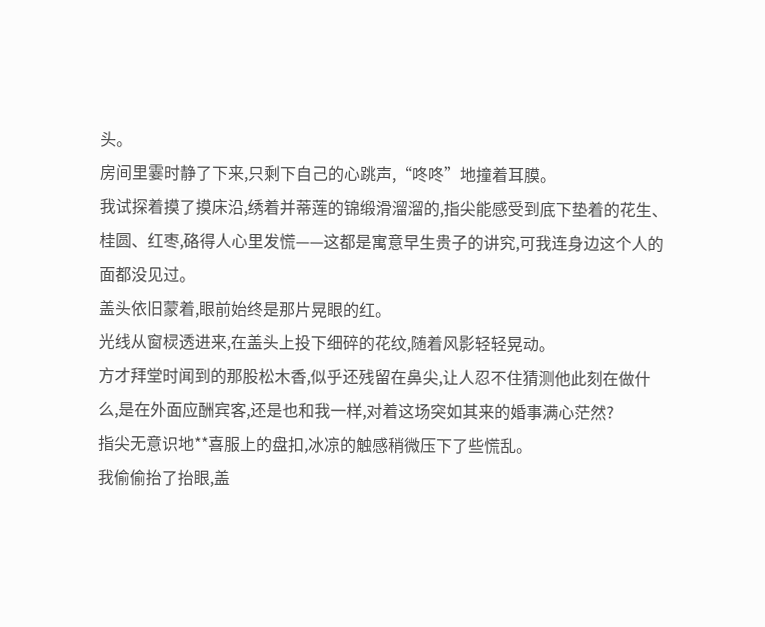头。
房间里霎时静了下来,只剩下自己的心跳声,“咚咚”地撞着耳膜。
我试探着摸了摸床沿,绣着并蒂莲的锦缎滑溜溜的,指尖能感受到底下垫着的花生、桂圆、红枣,硌得人心里发慌——这都是寓意早生贵子的讲究,可我连身边这个人的面都没见过。
盖头依旧蒙着,眼前始终是那片晃眼的红。
光线从窗棂透进来,在盖头上投下细碎的花纹,随着风影轻轻晃动。
方才拜堂时闻到的那股松木香,似乎还残留在鼻尖,让人忍不住猜测他此刻在做什么,是在外面应酬宾客,还是也和我一样,对着这场突如其来的婚事满心茫然?
指尖无意识地**喜服上的盘扣,冰凉的触感稍微压下了些慌乱。
我偷偷抬了抬眼,盖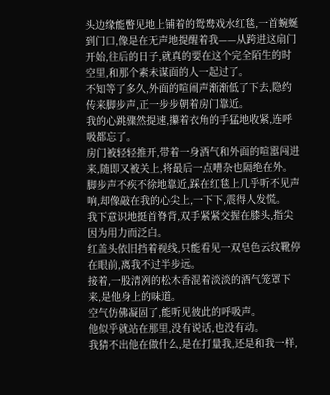头边缘能瞥见地上铺着的鸳鸯戏水红毯,一首蜿蜒到门口,像是在无声地提醒着我——从跨进这扇门开始,往后的日子,就真的要在这个完全陌生的时空里,和那个素未谋面的人一起过了。
不知等了多久,外面的喧闹声渐渐低了下去,隐约传来脚步声,正一步步朝着房门靠近。
我的心跳骤然提速,攥着衣角的手猛地收紧,连呼吸都忘了。
房门被轻轻推开,带着一身酒气和外面的喧嚣闯进来,随即又被关上,将最后一点嘈杂也隔绝在外。
脚步声不疾不徐地靠近,踩在红毯上几乎听不见声响,却像敲在我的心尖上,一下下,震得人发慌。
我下意识地挺首脊背,双手紧紧交握在膝头,指尖因为用力而泛白。
红盖头依旧挡着视线,只能看见一双皂色云纹靴停在眼前,离我不过半步远。
接着,一股清冽的松木香混着淡淡的酒气笼罩下来,是他身上的味道。
空气仿佛凝固了,能听见彼此的呼吸声。
他似乎就站在那里,没有说话,也没有动。
我猜不出他在做什么,是在打量我,还是和我一样,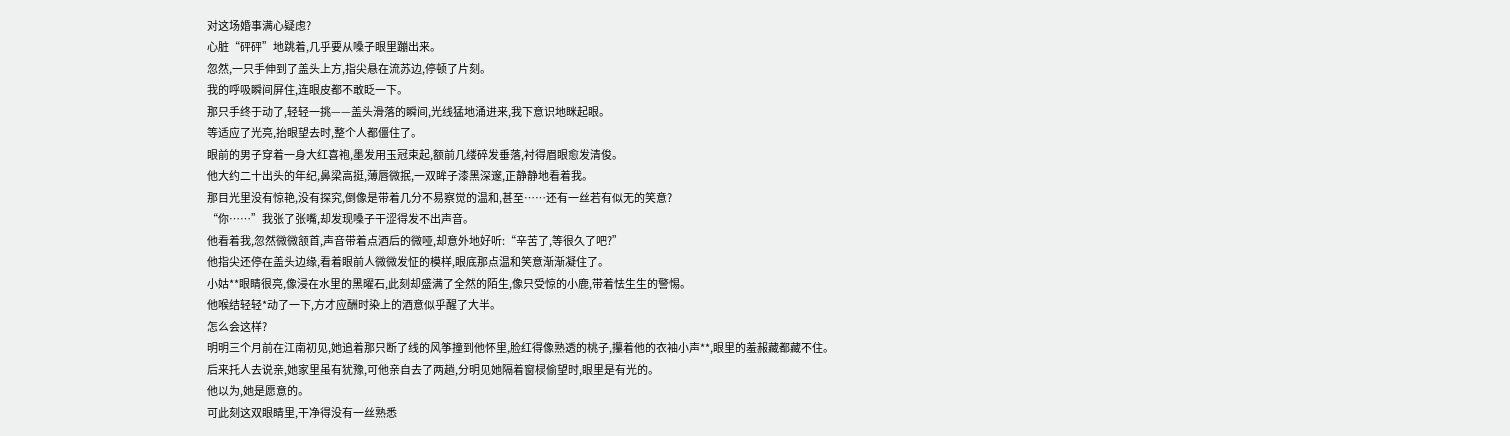对这场婚事满心疑虑?
心脏“砰砰”地跳着,几乎要从嗓子眼里蹦出来。
忽然,一只手伸到了盖头上方,指尖悬在流苏边,停顿了片刻。
我的呼吸瞬间屏住,连眼皮都不敢眨一下。
那只手终于动了,轻轻一挑——盖头滑落的瞬间,光线猛地涌进来,我下意识地眯起眼。
等适应了光亮,抬眼望去时,整个人都僵住了。
眼前的男子穿着一身大红喜袍,墨发用玉冠束起,额前几缕碎发垂落,衬得眉眼愈发清俊。
他大约二十出头的年纪,鼻梁高挺,薄唇微抿,一双眸子漆黑深邃,正静静地看着我。
那目光里没有惊艳,没有探究,倒像是带着几分不易察觉的温和,甚至……还有一丝若有似无的笑意?
“你……”我张了张嘴,却发现嗓子干涩得发不出声音。
他看着我,忽然微微颔首,声音带着点酒后的微哑,却意外地好听:“辛苦了,等很久了吧?”
他指尖还停在盖头边缘,看着眼前人微微发怔的模样,眼底那点温和笑意渐渐凝住了。
小姑**眼睛很亮,像浸在水里的黑曜石,此刻却盛满了全然的陌生,像只受惊的小鹿,带着怯生生的警惕。
他喉结轻轻*动了一下,方才应酬时染上的酒意似乎醒了大半。
怎么会这样?
明明三个月前在江南初见,她追着那只断了线的风筝撞到他怀里,脸红得像熟透的桃子,攥着他的衣袖小声**,眼里的羞赧藏都藏不住。
后来托人去说亲,她家里虽有犹豫,可他亲自去了两趟,分明见她隔着窗棂偷望时,眼里是有光的。
他以为,她是愿意的。
可此刻这双眼睛里,干净得没有一丝熟悉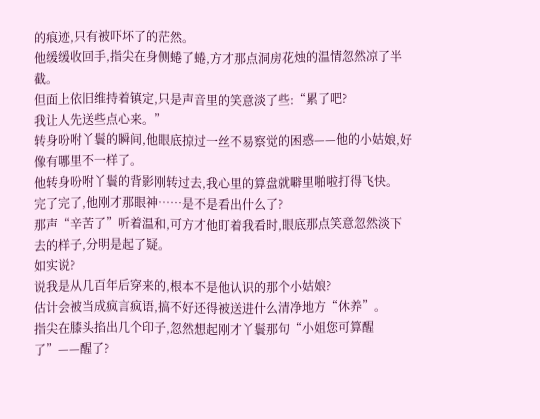的痕迹,只有被吓坏了的茫然。
他缓缓收回手,指尖在身侧蜷了蜷,方才那点洞房花烛的温情忽然凉了半截。
但面上依旧维持着镇定,只是声音里的笑意淡了些:“累了吧?
我让人先送些点心来。”
转身吩咐丫鬟的瞬间,他眼底掠过一丝不易察觉的困惑——他的小姑娘,好像有哪里不一样了。
他转身吩咐丫鬟的背影刚转过去,我心里的算盘就噼里啪啦打得飞快。
完了完了,他刚才那眼神……是不是看出什么了?
那声“辛苦了”听着温和,可方才他盯着我看时,眼底那点笑意忽然淡下去的样子,分明是起了疑。
如实说?
说我是从几百年后穿来的,根本不是他认识的那个小姑娘?
估计会被当成疯言疯语,搞不好还得被送进什么清净地方“休养”。
指尖在膝头掐出几个印子,忽然想起刚才丫鬟那句“小姐您可算醒了”——醒了?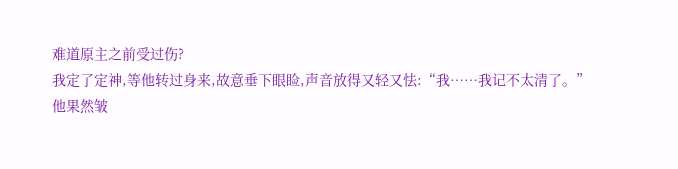难道原主之前受过伤?
我定了定神,等他转过身来,故意垂下眼睑,声音放得又轻又怯:“我……我记不太清了。”
他果然皱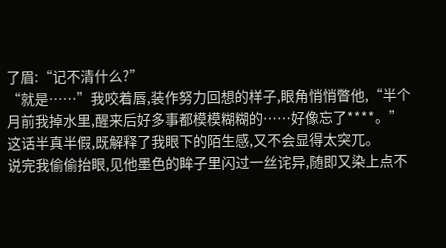了眉:“记不清什么?”
“就是……”我咬着唇,装作努力回想的样子,眼角悄悄瞥他,“半个月前我掉水里,醒来后好多事都模模糊糊的……好像忘了****。”
这话半真半假,既解释了我眼下的陌生感,又不会显得太突兀。
说完我偷偷抬眼,见他墨色的眸子里闪过一丝诧异,随即又染上点不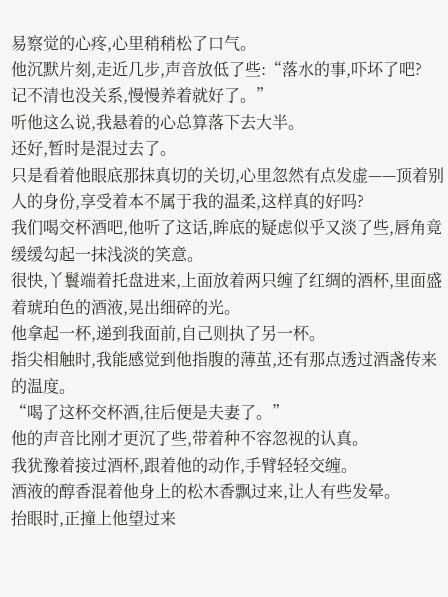易察觉的心疼,心里稍稍松了口气。
他沉默片刻,走近几步,声音放低了些:“落水的事,吓坏了吧?
记不清也没关系,慢慢养着就好了。”
听他这么说,我悬着的心总算落下去大半。
还好,暂时是混过去了。
只是看着他眼底那抹真切的关切,心里忽然有点发虚——顶着别人的身份,享受着本不属于我的温柔,这样真的好吗?
我们喝交杯酒吧,他听了这话,眸底的疑虑似乎又淡了些,唇角竟缓缓勾起一抹浅淡的笑意。
很快,丫鬟端着托盘进来,上面放着两只缠了红绸的酒杯,里面盛着琥珀色的酒液,晃出细碎的光。
他拿起一杯,递到我面前,自己则执了另一杯。
指尖相触时,我能感觉到他指腹的薄茧,还有那点透过酒盏传来的温度。
“喝了这杯交杯酒,往后便是夫妻了。”
他的声音比刚才更沉了些,带着种不容忽视的认真。
我犹豫着接过酒杯,跟着他的动作,手臂轻轻交缠。
酒液的醇香混着他身上的松木香飘过来,让人有些发晕。
抬眼时,正撞上他望过来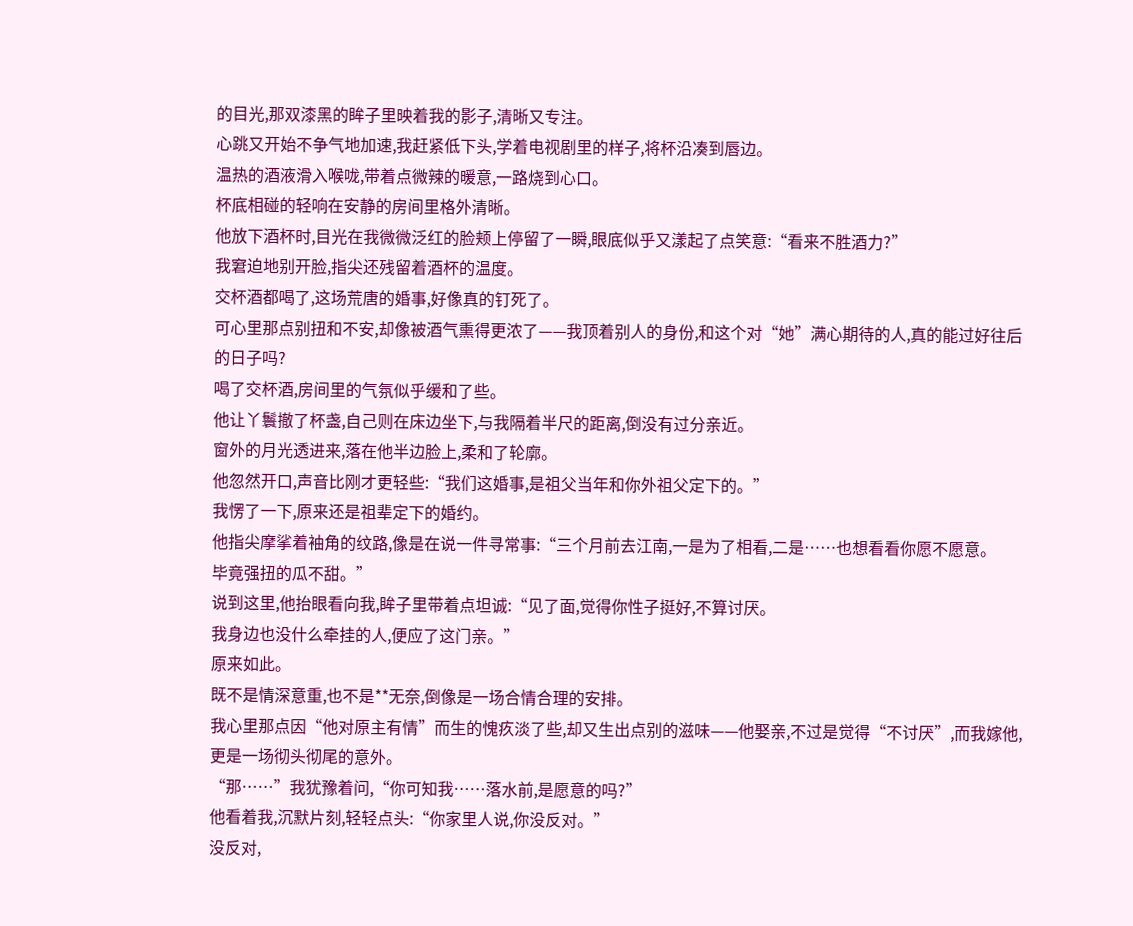的目光,那双漆黑的眸子里映着我的影子,清晰又专注。
心跳又开始不争气地加速,我赶紧低下头,学着电视剧里的样子,将杯沿凑到唇边。
温热的酒液滑入喉咙,带着点微辣的暖意,一路烧到心口。
杯底相碰的轻响在安静的房间里格外清晰。
他放下酒杯时,目光在我微微泛红的脸颊上停留了一瞬,眼底似乎又漾起了点笑意:“看来不胜酒力?”
我窘迫地别开脸,指尖还残留着酒杯的温度。
交杯酒都喝了,这场荒唐的婚事,好像真的钉死了。
可心里那点别扭和不安,却像被酒气熏得更浓了——我顶着别人的身份,和这个对“她”满心期待的人,真的能过好往后的日子吗?
喝了交杯酒,房间里的气氛似乎缓和了些。
他让丫鬟撤了杯盏,自己则在床边坐下,与我隔着半尺的距离,倒没有过分亲近。
窗外的月光透进来,落在他半边脸上,柔和了轮廓。
他忽然开口,声音比刚才更轻些:“我们这婚事,是祖父当年和你外祖父定下的。”
我愣了一下,原来还是祖辈定下的婚约。
他指尖摩挲着袖角的纹路,像是在说一件寻常事:“三个月前去江南,一是为了相看,二是……也想看看你愿不愿意。
毕竟强扭的瓜不甜。”
说到这里,他抬眼看向我,眸子里带着点坦诚:“见了面,觉得你性子挺好,不算讨厌。
我身边也没什么牵挂的人,便应了这门亲。”
原来如此。
既不是情深意重,也不是**无奈,倒像是一场合情合理的安排。
我心里那点因“他对原主有情”而生的愧疚淡了些,却又生出点别的滋味——他娶亲,不过是觉得“不讨厌”,而我嫁他,更是一场彻头彻尾的意外。
“那……”我犹豫着问,“你可知我……落水前,是愿意的吗?”
他看着我,沉默片刻,轻轻点头:“你家里人说,你没反对。”
没反对,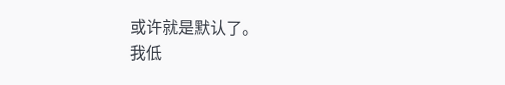或许就是默认了。
我低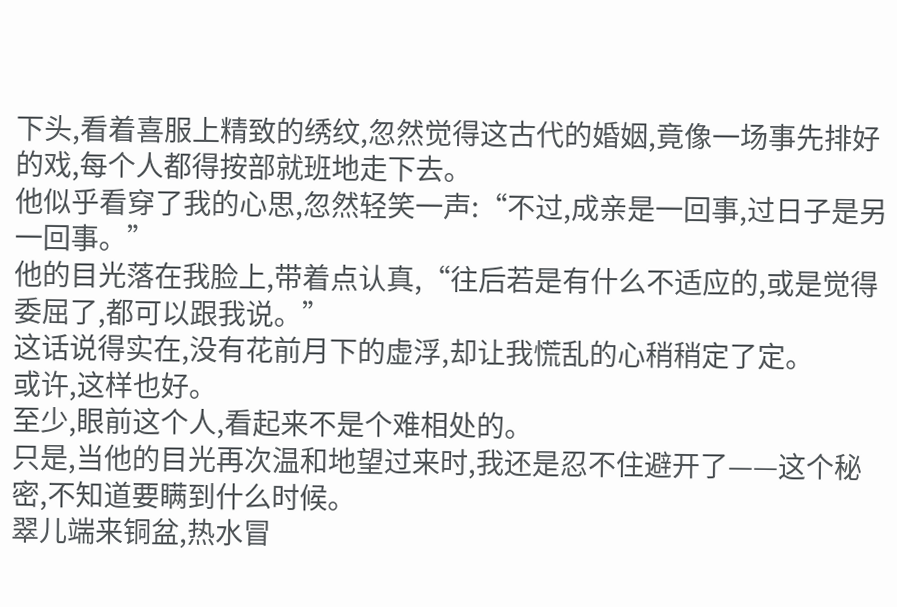下头,看着喜服上精致的绣纹,忽然觉得这古代的婚姻,竟像一场事先排好的戏,每个人都得按部就班地走下去。
他似乎看穿了我的心思,忽然轻笑一声:“不过,成亲是一回事,过日子是另一回事。”
他的目光落在我脸上,带着点认真,“往后若是有什么不适应的,或是觉得委屈了,都可以跟我说。”
这话说得实在,没有花前月下的虚浮,却让我慌乱的心稍稍定了定。
或许,这样也好。
至少,眼前这个人,看起来不是个难相处的。
只是,当他的目光再次温和地望过来时,我还是忍不住避开了——这个秘密,不知道要瞒到什么时候。
翠儿端来铜盆,热水冒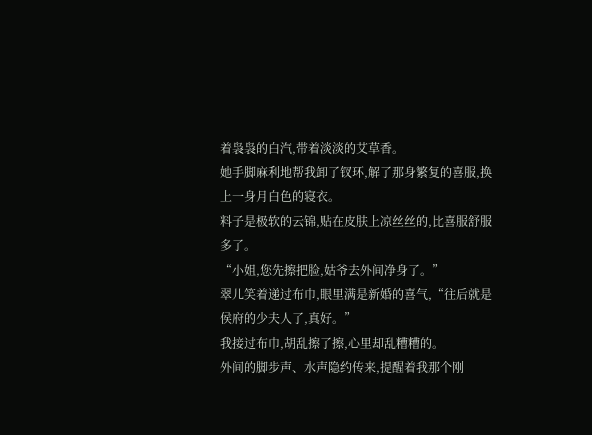着袅袅的白汽,带着淡淡的艾草香。
她手脚麻利地帮我卸了钗环,解了那身繁复的喜服,换上一身月白色的寝衣。
料子是极软的云锦,贴在皮肤上凉丝丝的,比喜服舒服多了。
“小姐,您先擦把脸,姑爷去外间净身了。”
翠儿笑着递过布巾,眼里满是新婚的喜气,“往后就是侯府的少夫人了,真好。”
我接过布巾,胡乱擦了擦,心里却乱糟糟的。
外间的脚步声、水声隐约传来,提醒着我那个刚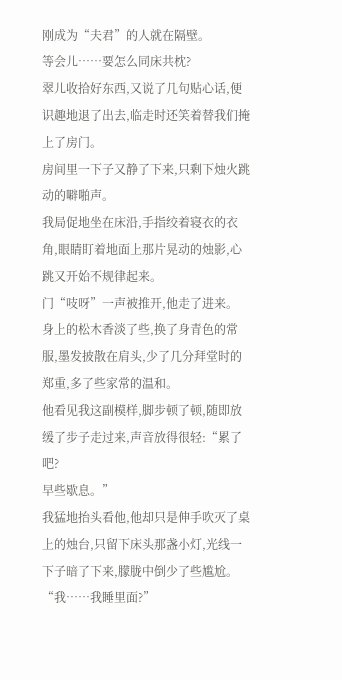刚成为“夫君”的人就在隔壁。
等会儿……要怎么同床共枕?
翠儿收拾好东西,又说了几句贴心话,便识趣地退了出去,临走时还笑着替我们掩上了房门。
房间里一下子又静了下来,只剩下烛火跳动的噼啪声。
我局促地坐在床沿,手指绞着寝衣的衣角,眼睛盯着地面上那片晃动的烛影,心跳又开始不规律起来。
门“吱呀”一声被推开,他走了进来。
身上的松木香淡了些,换了身青色的常服,墨发披散在肩头,少了几分拜堂时的郑重,多了些家常的温和。
他看见我这副模样,脚步顿了顿,随即放缓了步子走过来,声音放得很轻:“累了吧?
早些歇息。”
我猛地抬头看他,他却只是伸手吹灭了桌上的烛台,只留下床头那盏小灯,光线一下子暗了下来,朦胧中倒少了些尴尬。
“我……我睡里面?”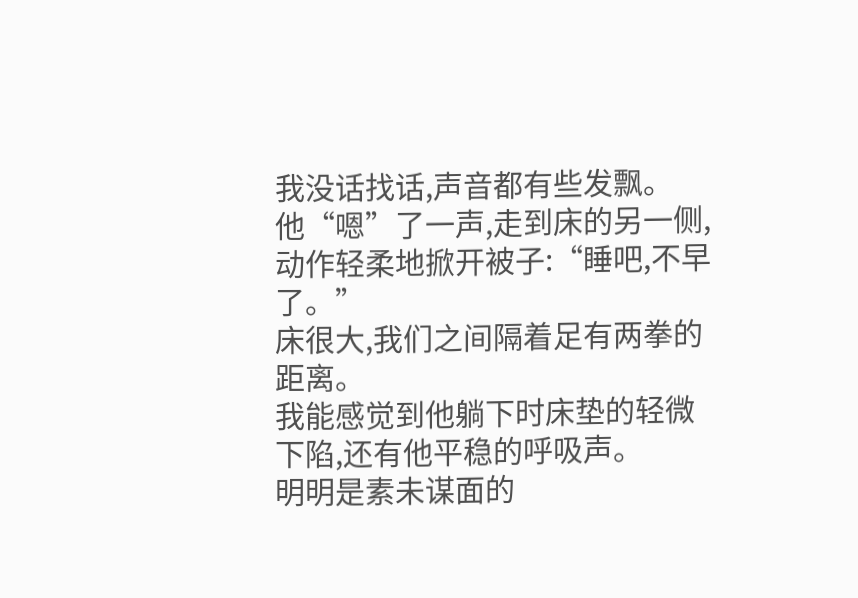我没话找话,声音都有些发飘。
他“嗯”了一声,走到床的另一侧,动作轻柔地掀开被子:“睡吧,不早了。”
床很大,我们之间隔着足有两拳的距离。
我能感觉到他躺下时床垫的轻微下陷,还有他平稳的呼吸声。
明明是素未谋面的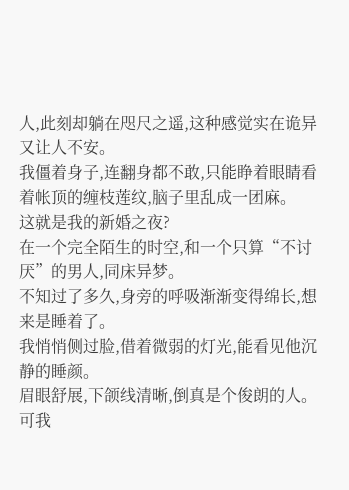人,此刻却躺在咫尺之遥,这种感觉实在诡异又让人不安。
我僵着身子,连翻身都不敢,只能睁着眼睛看着帐顶的缠枝莲纹,脑子里乱成一团麻。
这就是我的新婚之夜?
在一个完全陌生的时空,和一个只算“不讨厌”的男人,同床异梦。
不知过了多久,身旁的呼吸渐渐变得绵长,想来是睡着了。
我悄悄侧过脸,借着微弱的灯光,能看见他沉静的睡颜。
眉眼舒展,下颌线清晰,倒真是个俊朗的人。
可我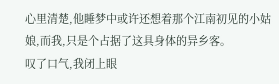心里清楚,他睡梦中或许还想着那个江南初见的小姑娘,而我,只是个占据了这具身体的异乡客。
叹了口气,我闭上眼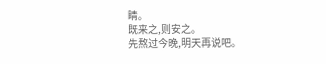睛。
既来之,则安之。
先熬过今晚,明天再说吧。